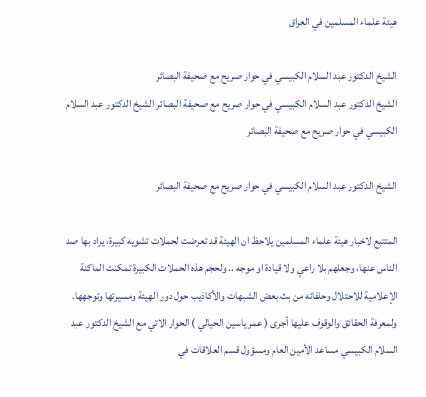هيئة علماء المسلمين في العراق

الشيخ الدكتور عبد السلام الكبيسي في حوار صريح مع صحيفة البصائر
الشيخ الدكتور عبد السلام الكبيسي في حوار صريح مع صحيفة البصائر الشيخ الدكتور عبد السلام الكبيسي في حوار صريح مع صحيفة البصائر

الشيخ الدكتور عبد السلام الكبيسي في حوار صريح مع صحيفة البصائر

المتتبع لاخبار هيئة علماء المسلمين يلاحظ ان الهيئة قد تعرضت لحملات تشويه كبيرة، يراد بها صد الناس عنها، وجعلهم بلا راعي ولا قيادة او موجه .. ولحجم هذه الحملات الكبيرة تمكنت الماكنة الإعلامية للاحتلال وحلفائه من بث بعض الشبهات والأكاذيب حول دور الهيئة ومسيرتها وتوجهها. ولمعرفة الحقائق والوقوف عليها أجرى ( عمر ياسين الحيالي ) الحوار الاتي مع الشيخ الدكتور عبد السلام الكبيسي مساعد الأمين العام ومسؤول قسم العلاقات في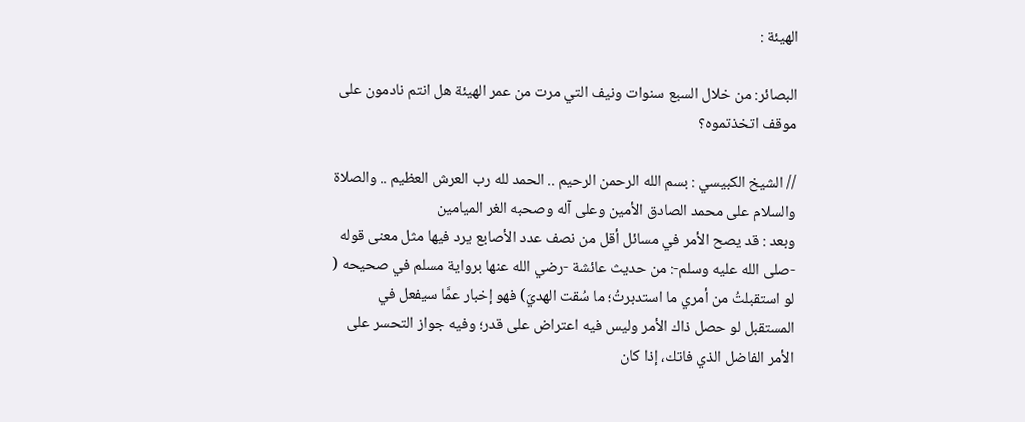الهيئة :

البصائر: من خلال السبع سنوات ونيف التي مرت من عمر الهيئة هل انتم نادمون على موقف اتخذتموه؟

// الشيخ الكبيسي : بسم الله الرحمن الرحيم .. الحمد لله رب العرش العظيم .. والصلاة والسلام على محمد الصادق الأمين وعلى آله وصحبه الغر الميامين
وبعد : قد يصح الأمر في مسائل أقل من نصف عدد الأصابع يرد فيها مثل معنى قوله -صلى الله عليه وسلم-: من حديث عائشة -رضي الله عنها برواية مسلم في صحيحه ( لو استقبلتُ من أمري ما استدبرتُ؛ ما سُقت الهديَ) فهو إخبار عمَّا سيفعل في المستقبل لو حصل ذاك الأمر وليس فيه اعتراض على قدر؛ وفيه جواز التحسر على الأمر الفاضل الذي فاتك، إذا كان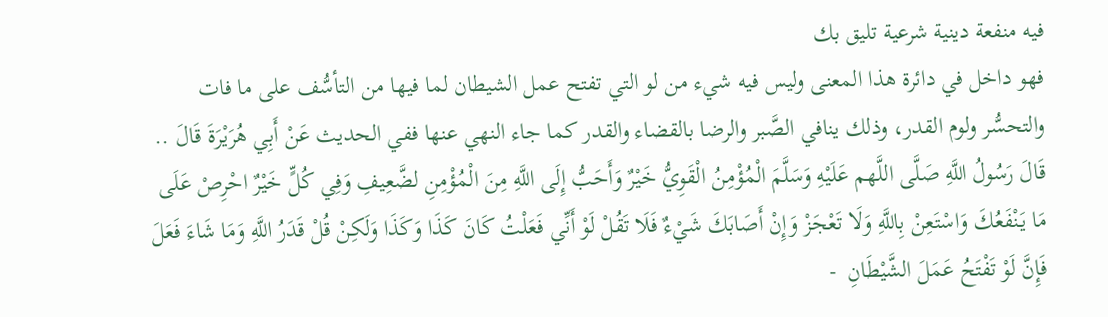فيه منفعة دينية شرعية تليق بك
فهو داخل في دائرة هذا المعنى وليس فيه شيء من لو التي تفتح عمل الشيطان لما فيها من التأسُّف على ما فات والتحسُّر ولوم القدر، وذلك ينافي الصَّبر والرضا بالقضاء والقدر كما جاء النهي عنها ففي الحديث عَنْ أَبِي هُرَيْرَةَ قَالَ .. قَالَ رَسُولُ اللَّهِ صَلَّى اللَّهم عَلَيْهِ وَسَلَّمَ الْمُؤْمِنُ الْقَوِيُّ خَيْرٌ وَأَحَبُّ إِلَى اللَّهِ مِنَ الْمُؤْمِنِ لضَّعِيفِ وَفِي كُلٍّ خَيْرٌ احْرِصْ عَلَى مَا يَنْفَعُكَ وَاسْتَعِنْ بِاللَّهِ وَلَا تَعْجَزْ وَإِنْ أَصَابَكَ شَيْءٌ فَلَا تَقُلْ لَوْ أَنِّي فَعَلْتُ كَانَ كَذَا وَكَذَا وَلَكِنْ قُلْ قَدَرُ اللَّهِ وَمَا شَاءَ فَعَلَ فَإِنَّ لَوْ تَفْتَحُ عَمَلَ الشَّيْطَانِ  -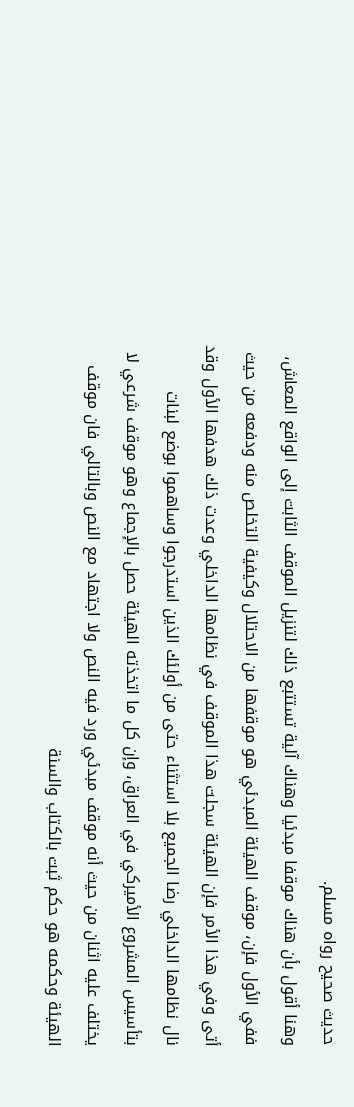حديث صحيح رواه مسلم.
وهنا أقول بأن هناك موقفا مبدئيا وهناك آلية تستتبع ذلك لتنزيل الموقف الثابت إلى الواقع المعاش، ففي الأول فإن، موقف الهيئة المبدئي هو موقفها من الاحتلال وكيفية التخلص منه ودفعه من حيث أتى وفي هذا الأمر فإن الهيئة سجلت هذا الموقف في نظامها الداخلي وعدت ذلك هدفها الأول وقد نال نظامها الداخلي رضا الجميع بلا استثناء حتى من أولئك الذين استدرجوا وساهموا بوضع لبنات بتأسيس المشروع الأميركي في العراق، وإن كل ما اتخذته الهيئة حصل بالإجماع وهو موقف شرعي لا يختلف عليه اثنان من حيث أنه موقف مبدئي ورد فيه النص ولا اجتهاد مع النص وبالتالي فان موقف الهيئة وحكمه هو حكم ثبت بالكتاب والسنة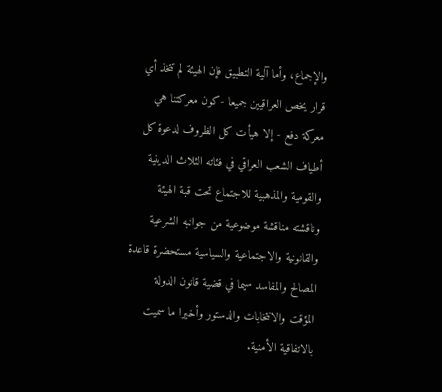والإجماع، وأما آلية التطبيق فإن الهيئة لم تتخذ أي قرار يخص العراقيين جميعا -كون معركتنا هي معركة دفع - إلا هيأت كل الظروف لدعوة كل أطياف الشعب العراقي في فئاته الثلاث الدينية والقومية والمذهبية للاجتماع تحت قبة الهيئة وناقشته مناقشة موضوعية من جوانبه الشرعية والقانونية والاجتماعية والسياسية مستحضرة قاعدة المصالح والمفاسد سيما في قضية قانون الدولة المؤقت والانتخابات والدستور وأخيرا ما سميت بالاتفاقية الأمنية.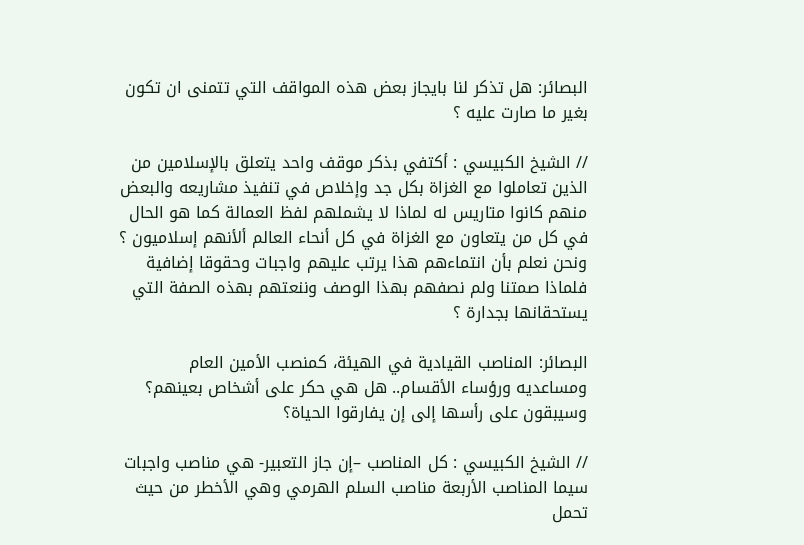البصائر: هل تذكر لنا بايجاز بعض هذه المواقف التي تتمنى ان تكون بغير ما صارت عليه ؟

// الشيخ الكبيسي : أكتفي بذكر موقف واحد يتعلق بالإسلامين من الذين تعاملوا مع الغزاة بكل جد وإخلاص في تنفيذ مشاريعه والبعض منهم كانوا متاريس له لماذا لا يشملهم لفظ العمالة كما هو الحال في كل من يتعاون مع الغزاة في كل أنحاء العالم ألأنهم إسلاميون ؟ ونحن نعلم بأن انتماءهم هذا يرتب عليهم واجبات وحقوقا إضافية فلماذا صمتنا ولم نصفهم بهذا الوصف وننعتهم بهذه الصفة التي يستحقانها بجدارة ؟

البصائر: المناصب القيادية في الهيئة، كمنصب الأمين العام ومساعديه ورؤساء الأقسام.. هل هي حكر على أشخاص بعينهم؟ وسيبقون على رأسها إلى إن يفارقوا الحياة؟

// الشيخ الكبيسي : كل المناصب –إن جاز التعبير- هي مناصب واجبات سيما المناصب الأربعة مناصب السلم الهرمي وهي الأخطر من حيث تحمل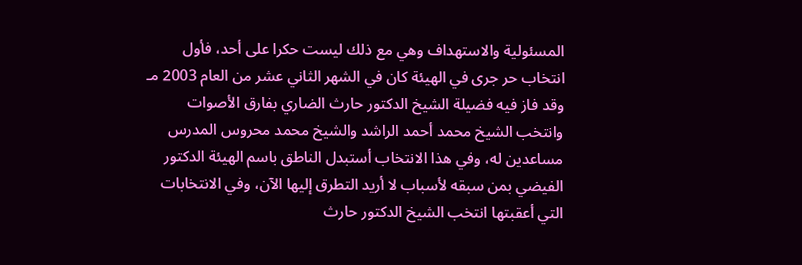المسئولية والاستهداف وهي مع ذلك ليست حكرا على أحد، فأول انتخاب حر جرى في الهيئة كان في الشهر الثاني عشر من العام 2003 مـ وقد فاز فيه فضيلة الشيخ الدكتور حارث الضاري بفارق الأصوات وانتخب الشيخ محمد أحمد الراشد والشيخ محمد محروس المدرس مساعدين له، وفي هذا الانتخاب أستبدل الناطق باسم الهيئة الدكتور الفيضي بمن سبقه لأسباب لا أريد التطرق إليها الآن، وفي الانتخابات التي أعقبتها انتخب الشيخ الدكتور حارث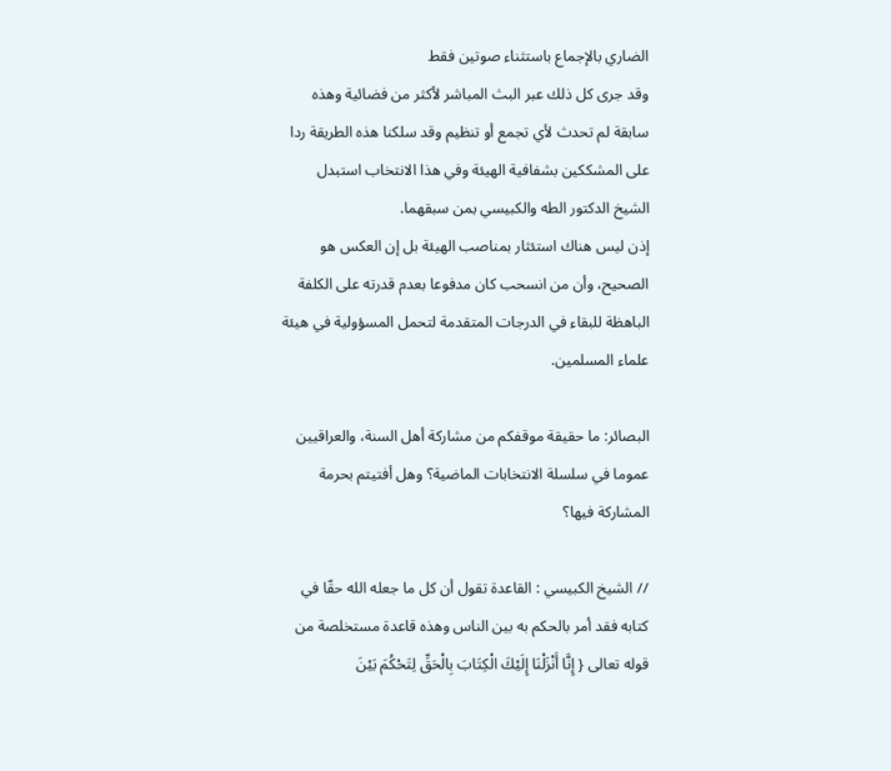الضاري بالإجماع باستثناء صوتين فقط
وقد جرى كل ذلك عبر البث المباشر لأكثر من فضائية وهذه سابقة لم تحدث لأي تجمع أو تنظيم وقد سلكنا هذه الطريقة ردا على المشككين بشفافية الهيئة وفي هذا الانتخاب استبدل الشيخ الدكتور الطه والكبيسي بمن سبقهما.
إذن ليس هناك استئثار بمناصب الهيئة بل إن العكس هو الصحيح، وأن من انسحب كان مدفوعا بعدم قدرته على الكلفة الباهظة للبقاء في الدرجات المتقدمة لتحمل المسؤولية في هيئة علماء المسلمين.

البصائر: ما حقيقة موقفكم من مشاركة أهل السنة، والعراقيين عموما في سلسلة الانتخابات الماضية؟ وهل أفتيتم بحرمة المشاركة فيها؟

// الشيخ الكبيسي : القاعدة تقول أن كل ما جعله الله حقّا في كتابه فقد أمر بالحكم به بين الناس وهذه قاعدة مستخلصة من قوله تعالى { إِنَّا أَنْزَلْنَا إِلَيْكَ الْكِتَابَ بِالْحَقِّ لِتَحْكُمَ بَيْنَ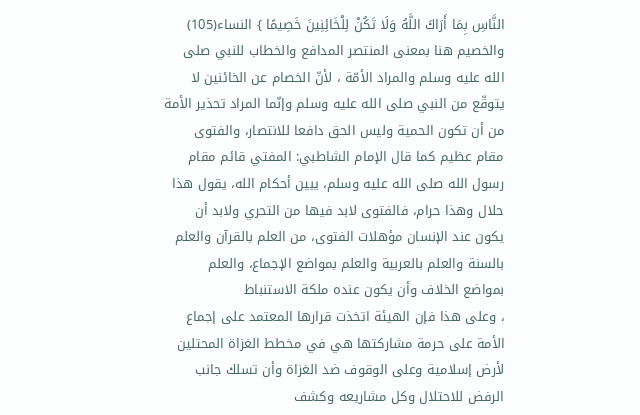النَّاسِ بِمَا أَرَاكَ اللَّهُ وَلَا تَكُنْ لِلْخَائِنِينَ خَصِيمًا } النساء(105) والخصيم هنا بمعنى المنتصر المدافع والخطاب للنبي صلى الله عليه وسلم والمراد الأمّة ، لأنّ الخصام عن الخائنين لا يتوقّع من النبي صلى الله عليه وسلم وإنّما المراد تحذير الأمة من أن تكون الحمية وليس الحق دافعا للانتصار، والفتوى مقام عظيم كما قال الإمام الشاطبي: المفتي قائم مقام رسول الله صلى الله عليه وسلم، يبين أحكام الله، يقول هذا حلال وهذا حرام، فالفتوى لابد فيها من التحري ولابد أن يكون عند الإنسان مؤهلات الفتوى، من العلم بالقرآن والعلم بالسنة والعلم بالعربية والعلم بمواضع الإجماع، والعلم بمواضع الخلاف وأن يكون عنده ملكة الاستنباط
، وعلى هذا فإن الهيئة اتخذت قرارها المعتمد على إجماع الأمة على حرمة مشاركتها هي في مخطط الغزاة المحتلين لأرض إسلامية وعلى الوقوف ضد الغزاة وأن تسلك جانب الرفض للاحتلال وكل مشاريعه وكشف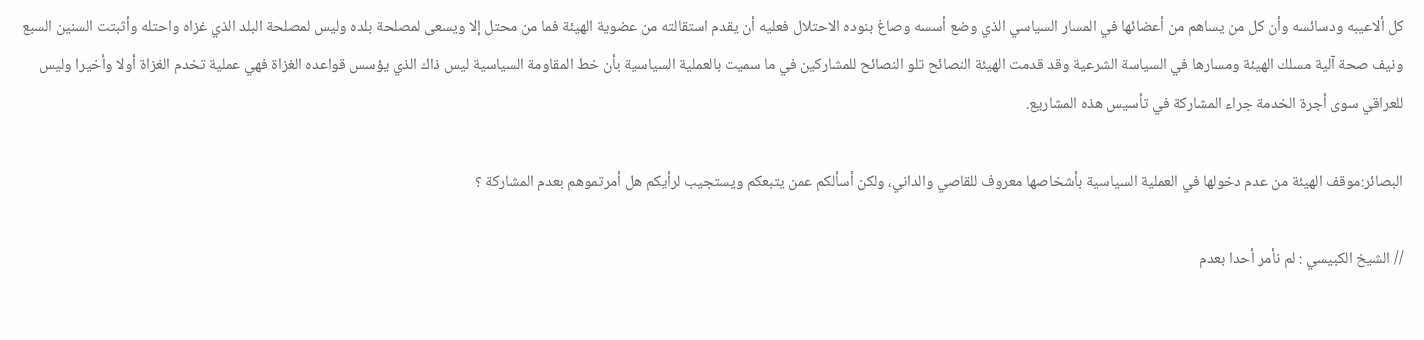كل ألاعيبه ودسائسه وأن كل من يساهم من أعضائها في المسار السياسي الذي وضع أسسه وصاغ بنوده الاحتلال فعليه أن يقدم استقالته من عضوية الهيئة فما من محتل إلا ويسعى لمصلحة بلده وليس لمصلحة البلد الذي غزاه واحتله وأثبتت السنين السبع ونيف صحة آلية مسلك الهيئة ومسارها في السياسة الشرعية وقد قدمت الهيئة النصائح تلو النصائح للمشاركين في ما سميت بالعملية السياسية بأن خط المقاومة السياسية ليس ذاك الذي يؤسس قواعده الغزاة فهي عملية تخدم الغزاة أولا وأخيرا وليس للعراقي سوى أجرة الخدمة جراء المشاركة في تأسيس هذه المشاريع.

البصائر:موقف الهيئة من عدم دخولها في العملية السياسية بأشخاصها معروف للقاصي والداني، ولكن أسألكم عمن يتبعكم ويستجيب لرأيكم هل أمرتموهم بعدم المشاركة ؟

// الشيخ الكبيسي : لم نأمر أحدا بعدم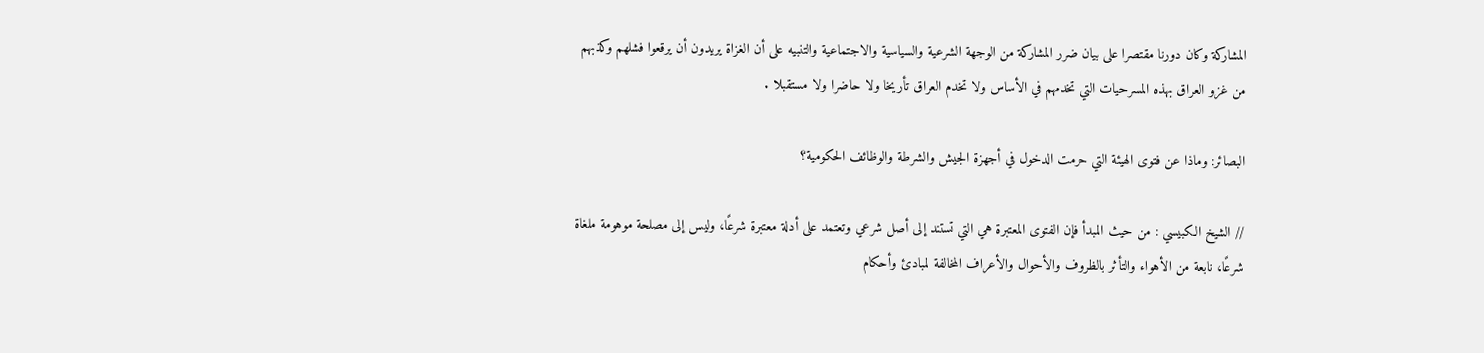المشاركة وكان دورنا مقتصرا على بيان ضرر المشاركة من الوجهة الشرعية والسياسية والاجتماعية والتنبيه على أن الغزاة يريدون أن يرقعوا فشلهم وكذبهم من غزو العراق بهذه المسرحيات التي تخدمهم في الأساس ولا تخدم العراق تأريخا ولا حاضرا ولا مستقبلا .

البصائر: وماذا عن فتوى الهيئة التي حرمت الدخول في أجهزة الجيش والشرطة والوظائف الحكومية؟

// الشيخ الكبيسي : من حيث المبدأ فإن الفتوى المعتبرة هي التي تستند إلى أصل شرعي وتعتمد على أدلة معتبرة شرعًا، وليس إلى مصلحة موهومة ملغاة شرعًا، نابعة من الأهواء والتأثر بالظروف والأحوال والأعراف المخالفة لمبادئ وأحكام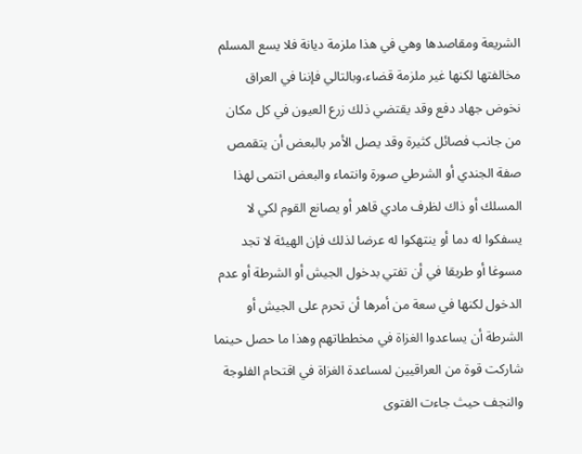الشريعة ومقاصدها وهي في هذا ملزمة ديانة فلا يسع المسلم مخالفتها لكنها غير ملزمة قضاء،وبالتالي فإننا في العراق نخوض جهاد دفع وقد يقتضي ذلك زرع العيون في كل مكان من جانب فصائل كثيرة وقد يصل الأمر بالبعض أن يتقمص صفة الجندي أو الشرطي صورة وانتماء والبعض انتمى لهذا المسلك أو ذاك لظرف مادي قاهر أو يصانع القوم لكي لا يسفكوا له دما أو ينتهكوا له عرضا لذلك فإن الهيئة لا تجد مسوغا أو طريقا في أن تفتي بدخول الجيش أو الشرطة أو عدم الدخول لكنها في سعة من أمرها أن تحرم على الجيش أو الشرطة أن يساعدوا الغزاة في مخططاتهم وهذا ما حصل حينما شاركت قوة من العراقيين لمساعدة الغزاة في اقتحام الفلوجة والنجف حيث جاءت الفتوى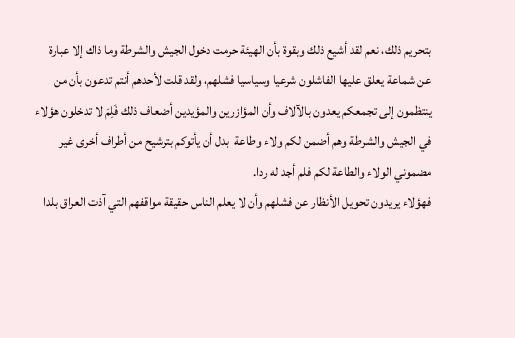بتحريم ذلك، نعم لقد أشيع ذلك وبقوة بأن الهيئة حرمت دخول الجيش والشرطة وما ذاك إلا عبارة عن شماعة يعلق عليها الفاشلون شرعيا وسياسيا فشلهم، ولقد قلت لأحدهم أنتم تدعون بأن من ينتظمون إلى تجمعكم يعدون بالآلاف وأن المؤازرين والمؤيدين أضعاف ذلك فَلِمَ لا تدخلون هؤلاء في الجيش والشرطة وهم أضمن لكم ولاء وطاعة  بدل أن يأتوكم بترشيح من أطراف أخرى غير مضموني الولاء والطاعة لكم فلم أجد له ردا.
فهؤلاء يريدون تحويل الأنظار عن فشلهم وأن لا يعلم الناس حقيقة مواقفهم التي آذت العراق بلدا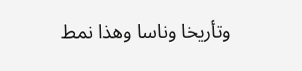وتأريخا وناسا وهذا نمط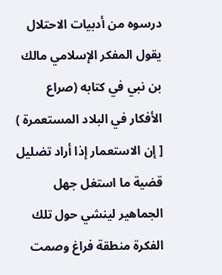درسوه من أدبيات الاحتلال يقول المفكر الإسلامي مالك بن نبي في كتابه (صراع الأفكار في البلاد المستعمرة ) [ إن الاستعمار إذا أراد تضليل قضية ما استغل جهل الجماهير لينشي حول تلك الفكرة منطقة فراغ وصمت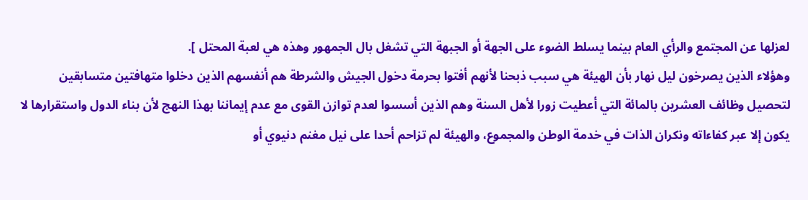لعزلها عن المجتمع والرأي العام بينما يسلط الضوء على الجهة أو الجبهة التي تشغل بال الجمهور وهذه هي لعبة المحتل ].
وهؤلاء الذين يصرخون ليل نهار بأن الهيئة هي سبب ذبحنا لأنهم أفتوا بحرمة دخول الجيش والشرطة هم أنفسهم الذين دخلوا متهافتين متسابقين لتحصيل وظائف العشرين بالمائة التي أعطيت زورا لأهل السنة وهم الذين أسسوا لعدم توازن القوى مع عدم إيماننا بهذا النهج لأن بناء الدول واستقرارها لا يكون إلا عبر كفاءاته ونكران الذات في خدمة الوطن والمجموع، والهيئة لم تزاحم أحدا على نيل مغنم دنيوي أو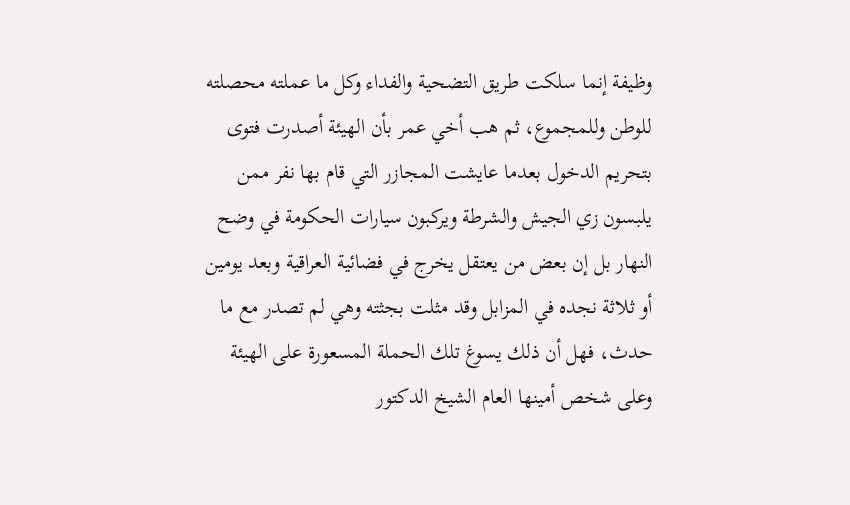وظيفة إنما سلكت طريق التضحية والفداء وكل ما عملته محصلته للوطن وللمجموع، ثم هب أخي عمر بأن الهيئة أصدرت فتوى بتحريم الدخول بعدما عايشت المجازر التي قام بها نفر ممن يلبسون زي الجيش والشرطة ويركبون سيارات الحكومة في وضح النهار بل إن بعض من يعتقل يخرج في فضائية العراقية وبعد يومين أو ثلاثة نجده في المزابل وقد مثلت بجثته وهي لم تصدر مع ما حدث، فهل أن ذلك يسوغ تلك الحملة المسعورة على الهيئة وعلى شخص أمينها العام الشيخ الدكتور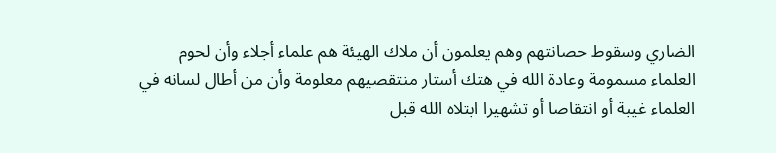الضاري وسقوط حصانتهم وهم يعلمون أن ملاك الهيئة هم علماء أجلاء وأن لحوم العلماء مسمومة وعادة الله في هتك أستار منتقصيهم معلومة وأن من أطال لسانه في العلماء غيبة أو انتقاصا أو تشهيرا ابتلاه الله قبل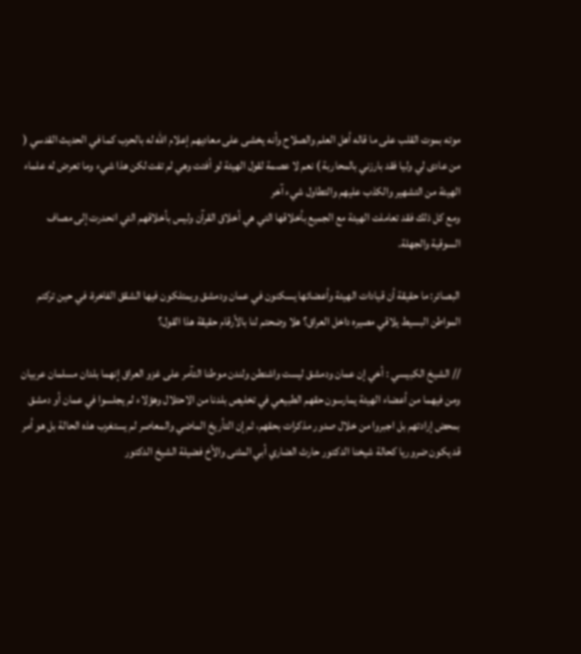موته بموت القلب على ما قاله أهل العلم والصلاح وأنه يخشى على معاديهم إعلام الله له بالحرب كما في الحديث القدسي ( من عادى لي وليا فقد بارزني بالمحاربة ) نعم لا عصمة لقول الهيئة لو أفتت وهي لم تفت لكن هذا شيء وما تعرض له علماء الهيئة من التشهير والكذب عليهم والتطاول شيء آخر
ومع كل ذلك فقد تعاملت الهيئة مع الجميع بأخلاقها التي هي أخلاق القرآن وليس بأخلاقهم التي انحدرت إلى مصاف السوقية والجهلة.

البصائر: ما حقيقة أن قيادات الهيئة وأعضائها يسكنون في عمان ودمشق ويمتلكون فيها الشقق الفاخرة، في حين تركتم المواطن البسيط يلاقي مصيره داخل العراق؟ هلا وضحتم لنا بالأرقام حقيقة هذا القول؟

// الشيخ الكبيسي : أخي إن عمان ودمشق ليست واشنطن ولندن موطنا التآمر على غزو العراق إنهما بلدان مسلمان عربيان ومن فيهما من أعضاء الهيئة يمارسون حقهم الطبيعي في تخليص بلدنا من الاحتلال وهؤلاء لم يجلسوا في عمان أو دمشق بمحض إرادتهم بل اجبروا من خلال صدور مذكرات بحقهم، ثم إن التأريخ الماضي والمعاصر لم يستغرب هذه الحالة بل هو أمر قد يكون ضروريا كحالة شيخنا الدكتور حارث الضاري أبي المثنى والأخ فضيلة الشيخ الدكتور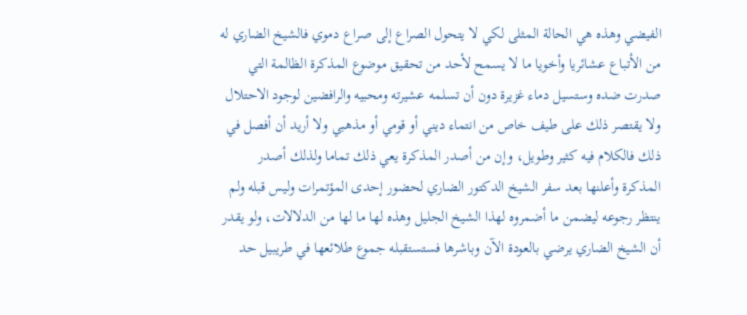الفيضي وهذه هي الحالة المثلى لكي لا يتحول الصراع إلى صراع دموي فالشيخ الضاري له من الأتباع عشائريا وأخويا ما لا يسمح لأحد من تحقيق موضوع المذكرة الظالمة التي صدرت ضده وستسيل دماء غزيرة دون أن تسلمه عشيرته ومحبيه والرافضين لوجود الاحتلال ولا يقتصر ذلك على طيف خاص من انتماء ديني أو قومي أو مذهبي ولا أريد أن أفصل في ذلك فالكلام فيه كثير وطويل، وإن من أصدر المذكرة يعي ذلك تماما ولذلك أصدر المذكرة وأعلنها بعد سفر الشيخ الدكتور الضاري لحضور إحدى المؤتمرات وليس قبله ولم ينتظر رجوعه ليضمن ما أضمروه لهذا الشيخ الجليل وهذه لها ما لها من الدلالات، ولو يقدر أن الشيخ الضاري يرضي بالعودة الآن وباشرها فستستقبله جموع طلائعها في طريبيل حد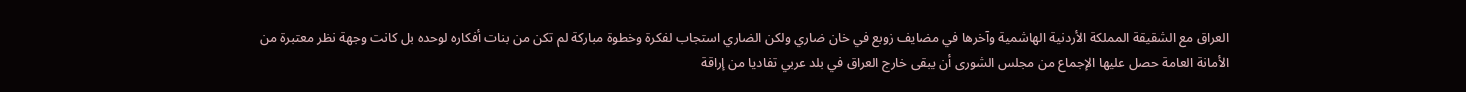العراق مع الشقيقة المملكة الأردنية الهاشمية وآخرها في مضايف زوبع في خان ضاري ولكن الضاري استجاب لفكرة وخطوة مباركة لم تكن من بنات أفكاره لوحده بل كانت وجهة نظر معتبرة من الأمانة العامة حصل عليها الإجماع من مجلس الشورى أن يبقى خارج العراق في بلد عربي تفاديا من إراقة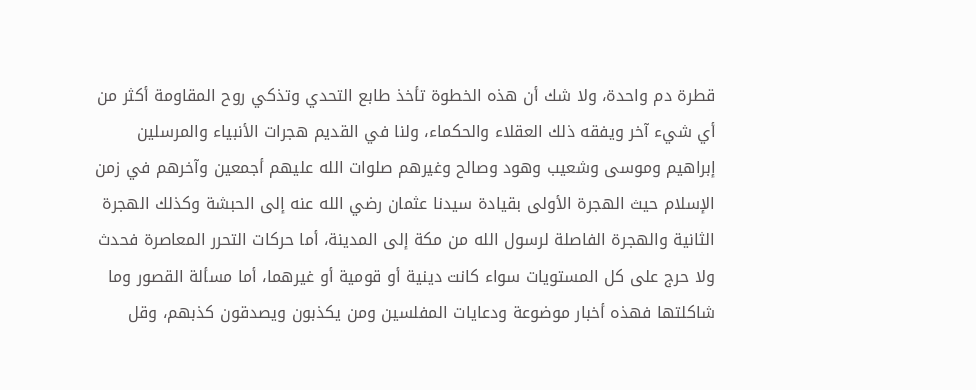قطرة دم واحدة، ولا شك أن هذه الخطوة تأخذ طابع التحدي وتذكي روح المقاومة أكثر من أي شيء آخر ويفقه ذلك العقلاء والحكماء، ولنا في القديم هجرات الأنبياء والمرسلين إبراهيم وموسى وشعيب وهود وصالح وغيرهم صلوات الله عليهم أجمعين وآخرهم في زمن الإسلام حيث الهجرة الأولى بقيادة سيدنا عثمان رضي الله عنه إلى الحبشة وكذلك الهجرة الثانية والهجرة الفاصلة لرسول الله من مكة إلى المدينة، أما حركات التحرر المعاصرة فحدث ولا حرج على كل المستويات سواء كانت دينية أو قومية أو غيرهما، أما مسألة القصور وما شاكلتها فهذه أخبار موضوعة ودعايات المفلسين ومن يكذبون ويصدقون كذبهم، وقل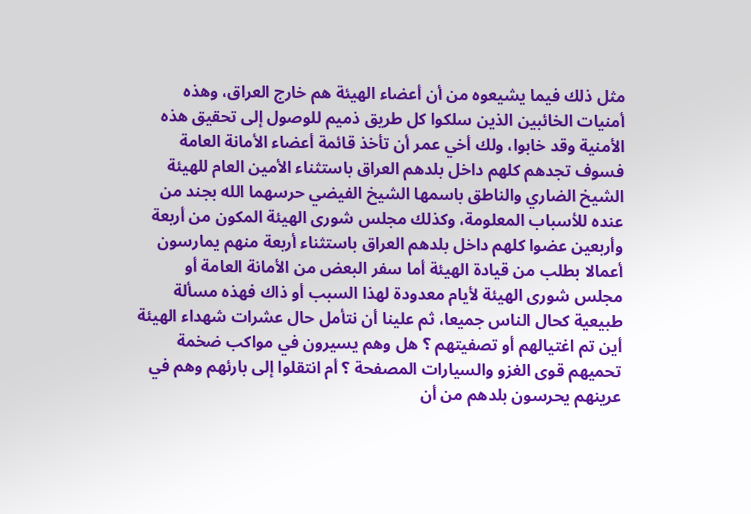مثل ذلك فيما يشيعوه من أن أعضاء الهيئة هم خارج العراق، وهذه أمنيات الخائبين الذين سلكوا كل طريق ذميم للوصول إلى تحقيق هذه الأمنية وقد خابوا، ولك أخي عمر أن تأخذ قائمة أعضاء الأمانة العامة فسوف تجدهم كلهم داخل بلدهم العراق باستثناء الأمين العام للهيئة الشيخ الضاري والناطق باسمها الشيخ الفيضي حرسهما الله بجند من عنده للأسباب المعلومة، وكذلك مجلس شورى الهيئة المكون من أربعة وأربعين عضوا كلهم داخل بلدهم العراق باستثناء أربعة منهم يمارسون أعمالا بطلب من قيادة الهيئة أما سفر البعض من الأمانة العامة أو مجلس شورى الهيئة لأيام معدودة لهذا السبب أو ذاك فهذه مسألة طبيعية كحال الناس جميعا، ثم علينا أن نتأمل حال عشرات شهداء الهيئة أين تم اغتيالهم أو تصفيتهم ؟ هل وهم يسيرون في مواكب ضخمة تحميهم قوى الغزو والسيارات المصفحة ؟ أم انتقلوا إلى بارئهم وهم في عرينهم يحرسون بلدهم من أن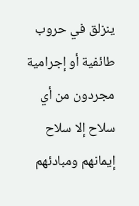ينزلق في حروب طائفية أو إجرامية مجردون من أي سلاح إلا سلاح إيمانهم ومبادئهم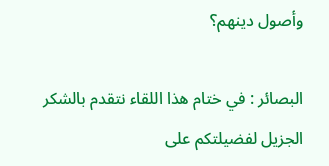وأصول دينهم؟

البصائر : في ختام هذا اللقاء نتقدم بالشكر الجزيل لفضيلتكم على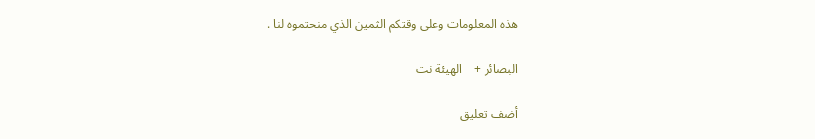هذه المعلومات وعلى وقتكم الثمين الذي منحتموه لنا .

البصائر +    الهيئة نت

أضف تعليق